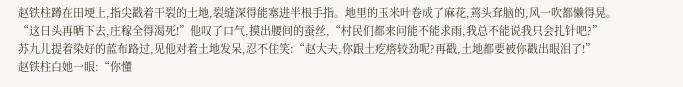赵铁柱蹲在田埂上,指尖戳着干裂的土地,裂缝深得能塞进半根手指。地里的玉米叶卷成了麻花,蔫头耷脑的,风一吹都懒得晃。
“这日头再晒下去,庄稼全得渴死!”他叹了口气,摸出腰间的蚕丝,“村民们都来问能不能求雨,我总不能说我只会扎针吧?”
苏九儿提着染好的蓝布路过,见他对着土地发呆,忍不住笑:“赵大夫,你跟土疙瘩较劲呢?再戳,土地都要被你戳出眼泪了!”
赵铁柱白她一眼:“你懂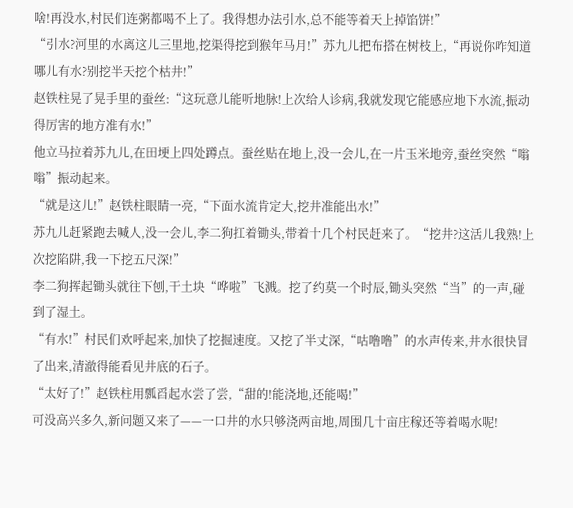啥!再没水,村民们连粥都喝不上了。我得想办法引水,总不能等着天上掉馅饼!”
“引水?河里的水离这儿三里地,挖渠得挖到猴年马月!”苏九儿把布搭在树枝上,“再说你咋知道哪儿有水?别挖半天挖个枯井!”
赵铁柱晃了晃手里的蚕丝:“这玩意儿能听地脉!上次给人诊病,我就发现它能感应地下水流,振动得厉害的地方准有水!”
他立马拉着苏九儿,在田埂上四处蹲点。蚕丝贴在地上,没一会儿,在一片玉米地旁,蚕丝突然“嗡嗡”振动起来。
“就是这儿!”赵铁柱眼睛一亮,“下面水流肯定大,挖井准能出水!”
苏九儿赶紧跑去喊人,没一会儿,李二狗扛着锄头,带着十几个村民赶来了。“挖井?这活儿我熟!上次挖陷阱,我一下挖五尺深!”
李二狗挥起锄头就往下刨,干土块“哗啦”飞溅。挖了约莫一个时辰,锄头突然“当”的一声,碰到了湿土。
“有水!”村民们欢呼起来,加快了挖掘速度。又挖了半丈深,“咕噜噜”的水声传来,井水很快冒了出来,清澈得能看见井底的石子。
“太好了!”赵铁柱用瓢舀起水尝了尝,“甜的!能浇地,还能喝!”
可没高兴多久,新问题又来了——一口井的水只够浇两亩地,周围几十亩庄稼还等着喝水呢!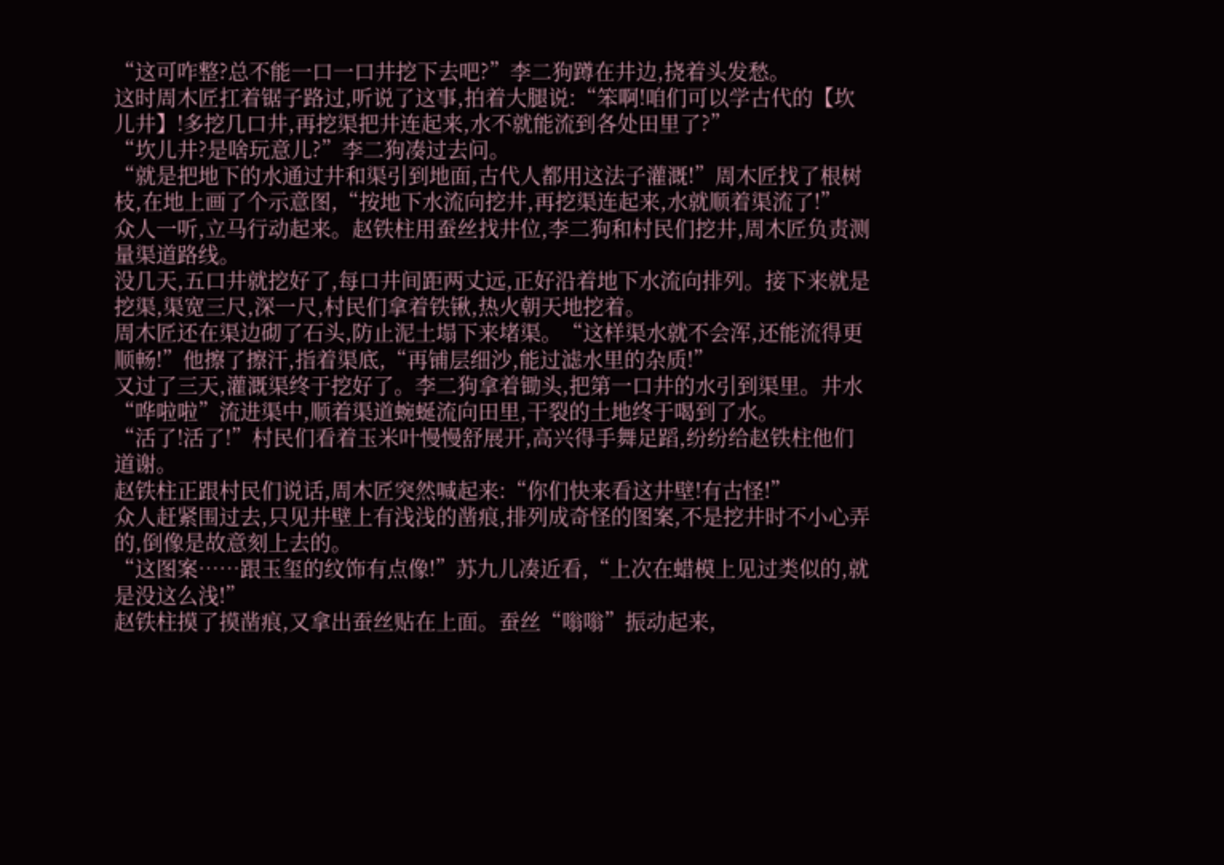“这可咋整?总不能一口一口井挖下去吧?”李二狗蹲在井边,挠着头发愁。
这时周木匠扛着锯子路过,听说了这事,拍着大腿说:“笨啊!咱们可以学古代的【坎儿井】!多挖几口井,再挖渠把井连起来,水不就能流到各处田里了?”
“坎儿井?是啥玩意儿?”李二狗凑过去问。
“就是把地下的水通过井和渠引到地面,古代人都用这法子灌溉!”周木匠找了根树枝,在地上画了个示意图,“按地下水流向挖井,再挖渠连起来,水就顺着渠流了!”
众人一听,立马行动起来。赵铁柱用蚕丝找井位,李二狗和村民们挖井,周木匠负责测量渠道路线。
没几天,五口井就挖好了,每口井间距两丈远,正好沿着地下水流向排列。接下来就是挖渠,渠宽三尺,深一尺,村民们拿着铁锹,热火朝天地挖着。
周木匠还在渠边砌了石头,防止泥土塌下来堵渠。“这样渠水就不会浑,还能流得更顺畅!”他擦了擦汗,指着渠底,“再铺层细沙,能过滤水里的杂质!”
又过了三天,灌溉渠终于挖好了。李二狗拿着锄头,把第一口井的水引到渠里。井水“哗啦啦”流进渠中,顺着渠道蜿蜒流向田里,干裂的土地终于喝到了水。
“活了!活了!”村民们看着玉米叶慢慢舒展开,高兴得手舞足蹈,纷纷给赵铁柱他们道谢。
赵铁柱正跟村民们说话,周木匠突然喊起来:“你们快来看这井壁!有古怪!”
众人赶紧围过去,只见井壁上有浅浅的凿痕,排列成奇怪的图案,不是挖井时不小心弄的,倒像是故意刻上去的。
“这图案……跟玉玺的纹饰有点像!”苏九儿凑近看,“上次在蜡模上见过类似的,就是没这么浅!”
赵铁柱摸了摸凿痕,又拿出蚕丝贴在上面。蚕丝“嗡嗡”振动起来,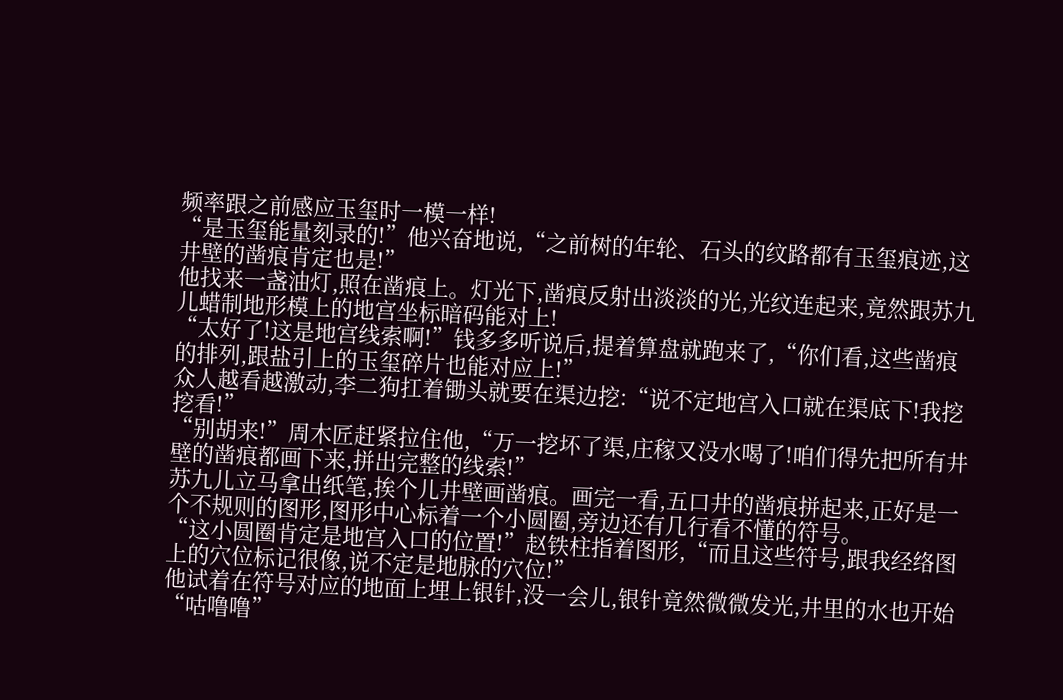频率跟之前感应玉玺时一模一样!
“是玉玺能量刻录的!”他兴奋地说,“之前树的年轮、石头的纹路都有玉玺痕迹,这井壁的凿痕肯定也是!”
他找来一盏油灯,照在凿痕上。灯光下,凿痕反射出淡淡的光,光纹连起来,竟然跟苏九儿蜡制地形模上的地宫坐标暗码能对上!
“太好了!这是地宫线索啊!”钱多多听说后,提着算盘就跑来了,“你们看,这些凿痕的排列,跟盐引上的玉玺碎片也能对应上!”
众人越看越激动,李二狗扛着锄头就要在渠边挖:“说不定地宫入口就在渠底下!我挖挖看!”
“别胡来!”周木匠赶紧拉住他,“万一挖坏了渠,庄稼又没水喝了!咱们得先把所有井壁的凿痕都画下来,拼出完整的线索!”
苏九儿立马拿出纸笔,挨个儿井壁画凿痕。画完一看,五口井的凿痕拼起来,正好是一个不规则的图形,图形中心标着一个小圆圈,旁边还有几行看不懂的符号。
“这小圆圈肯定是地宫入口的位置!”赵铁柱指着图形,“而且这些符号,跟我经络图上的穴位标记很像,说不定是地脉的穴位!”
他试着在符号对应的地面上埋上银针,没一会儿,银针竟然微微发光,井里的水也开始“咕噜噜”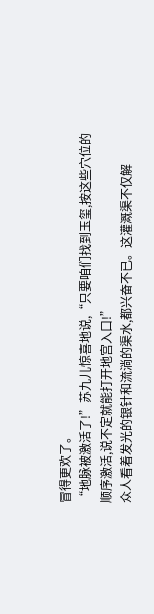冒得更欢了。
“地脉被激活了!”苏九儿惊喜地说,“只要咱们找到玉玺,按这些穴位的顺序激活,说不定就能打开地宫入口!”
众人看着发光的银针和流淌的渠水,都兴奋不已。这灌溉渠不仅解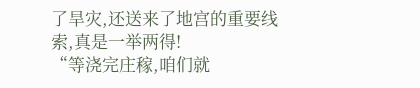了旱灾,还送来了地宫的重要线索,真是一举两得!
“等浇完庄稼,咱们就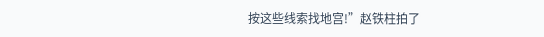按这些线索找地宫!”赵铁柱拍了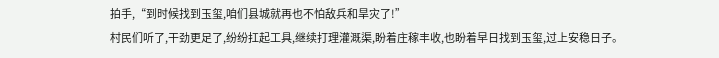拍手,“到时候找到玉玺,咱们县城就再也不怕敌兵和旱灾了!”
村民们听了,干劲更足了,纷纷扛起工具,继续打理灌溉渠,盼着庄稼丰收,也盼着早日找到玉玺,过上安稳日子。